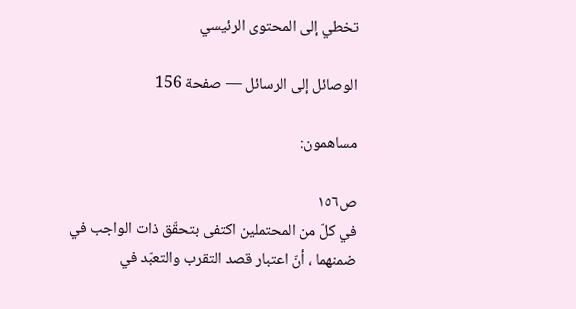تخطي إلى المحتوى الرئيسي

الوصائل إلى الرسائل — صفحة 156

مساهمون:

ص١٥٦
في كلّ من المحتملين اكتفى بتحقّق ذات الواجب في ضمنهما ، أنّ اعتبار قصد التقرب والتعبّد في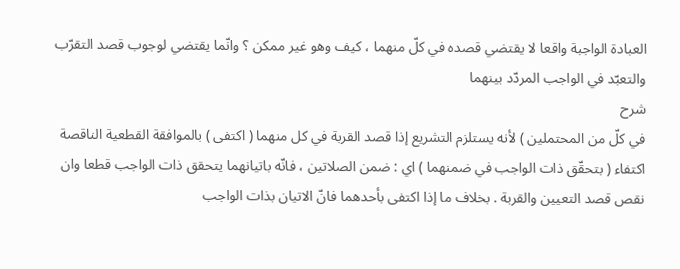العبادة الواجبة واقعا لا يقتضي قصده في كلّ منهما ، كيف وهو غير ممكن ؟ وانّما يقتضي لوجوب قصد التقرّب والتعبّد في الواجب المردّد بينهما
شرح
في كلّ من المحتملين ) لأنه يستلزم التشريع إذا قصد القربة في كل منهما ( اكتفى ) بالموافقة القطعية الناقصة اكتفاء ( بتحقّق ذات الواجب في ضمنهما ) اي : ضمن الصلاتين ، فانّه باتيانهما يتحقق ذات الواجب قطعا وان نقص قصد التعيين والقربة . بخلاف ما إذا اكتفى بأحدهما فانّ الاتيان بذات الواجب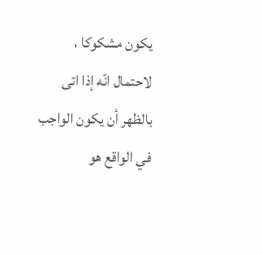يكون مشكوكا ، لاحتمال انّه إذا اتى بالظهر أن يكون الواجب في الواقع هو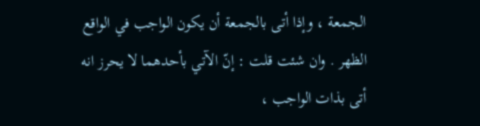الجمعة ، وإذا أتى بالجمعة أن يكون الواجب في الواقع الظهر . وان شئت قلت : إنّ الآتي بأحدهما لا يحرز انه أتى بذات الواجب ،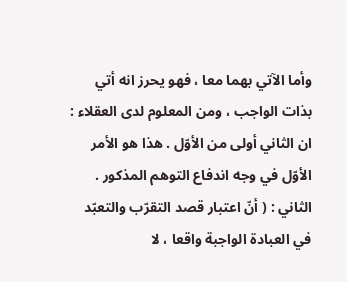وأما الآتي بهما معا ، فهو يحرز انه أتي بذات الواجب ، ومن المعلوم لدى العقلاء : ان الثاني أولى من الأوّل . هذا هو الأمر الأوّل في وجه اندفاع التوهم المذكور . الثاني : ( أنّ اعتبار قصد التقرّب والتعبّد في العبادة الواجبة واقعا ، لا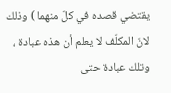يقتضي قصده في كلّ منهما ) وذلك لانّ المكلّف لا يعلم أن هذه عبادة ، وتلك عبادة حتى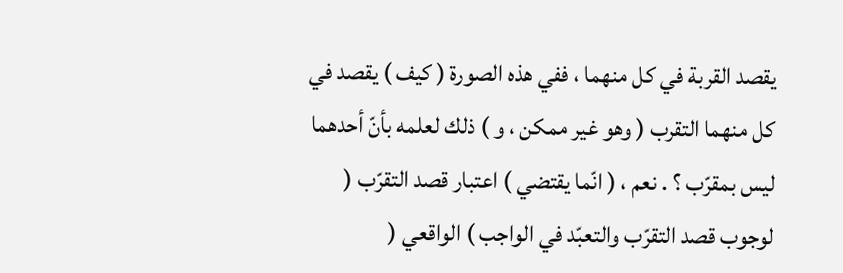يقصد القربة في كل منهما ، ففي هذه الصورة ( كيف ) يقصد في كل منهما التقرب ( وهو غير ممكن ، و ) ذلك لعلمه بأنّ أحدهما ليس بمقرّب ؟ . نعم ، ( انّما يقتضي ) اعتبار قصد التقرّب ( لوجوب قصد التقرّب والتعبّد في الواجب ) الواقعي (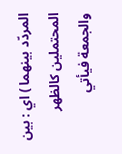المردّد بينهما ) اي : بين المحتملين كالظهر والجمعة فيأتي